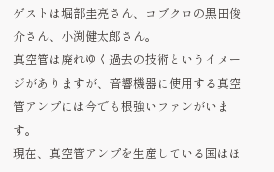ゲストは堀部圭亮さん、コブクロの黒田俊介さん、小渕健太郎さん。
真空管は廃れゆく過去の技術というイメージがありますが、音響機器に使用する真空管アンプには今でも根強いファンがいます。
現在、真空管アンプを生産している国はほ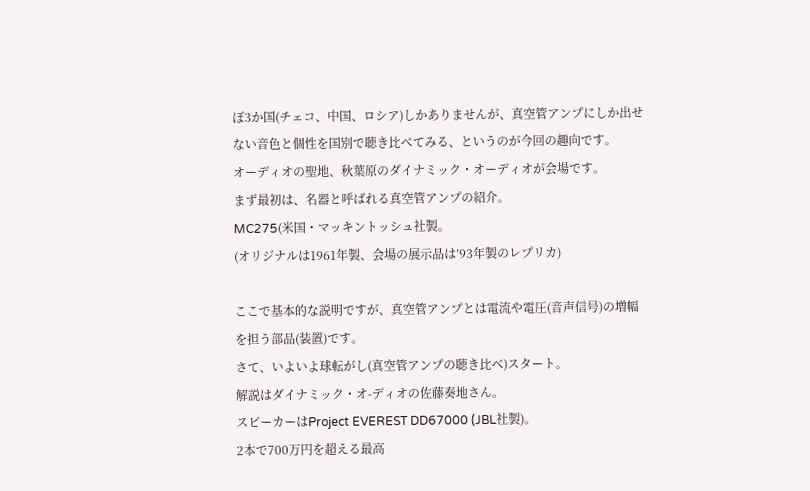ぼ3か国(チェコ、中国、ロシア)しかありませんが、真空管アンプにしか出せない音色と個性を国別で聴き比べてみる、というのが今回の趣向です。
オーディオの聖地、秋葉原のダイナミック・オーディオが会場です。
まず最初は、名器と呼ばれる真空管アンプの紹介。
MC275(米国・マッキントッシュ社製。
(オリジナルは1961年製、会場の展示品は’93年製のレプリカ)

ここで基本的な説明ですが、真空管アンプとは電流や電圧(音声信号)の増幅を担う部品(装置)です。
さて、いよいよ球転がし(真空管アンプの聴き比べ)スタート。
解説はダイナミック・オ-ディオの佐藤奏地さん。
スピーカーはProject EVEREST DD67000 (JBL社製)。
2本で700万円を超える最高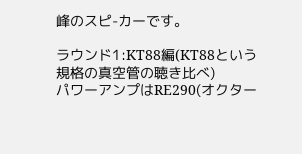峰のスピ-カーです。

ラウンド1:KT88編(KT88という規格の真空管の聴き比べ)
パワーアンプはRE290(オクター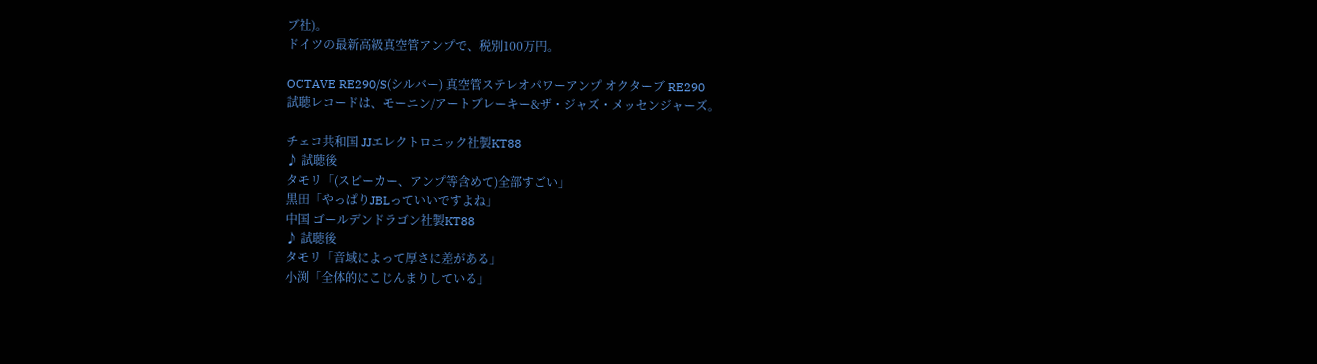ブ社)。
ドイツの最新高級真空管アンプで、税別100万円。

OCTAVE RE290/S(シルバー) 真空管ステレオパワーアンプ オクターブ RE290
試聴レコードは、モーニン/アートブレーキー&ザ・ジャズ・メッセンジャーズ。

チェコ共和国 JJエレクトロニック社製KT88
♪ 試聴後
タモリ「(スピーカー、アンプ等含めて)全部すごい」
黒田「やっぱりJBLっていいですよね」
中国 ゴールデンドラゴン社製KT88
♪ 試聴後
タモリ「音域によって厚さに差がある」
小渕「全体的にこじんまりしている」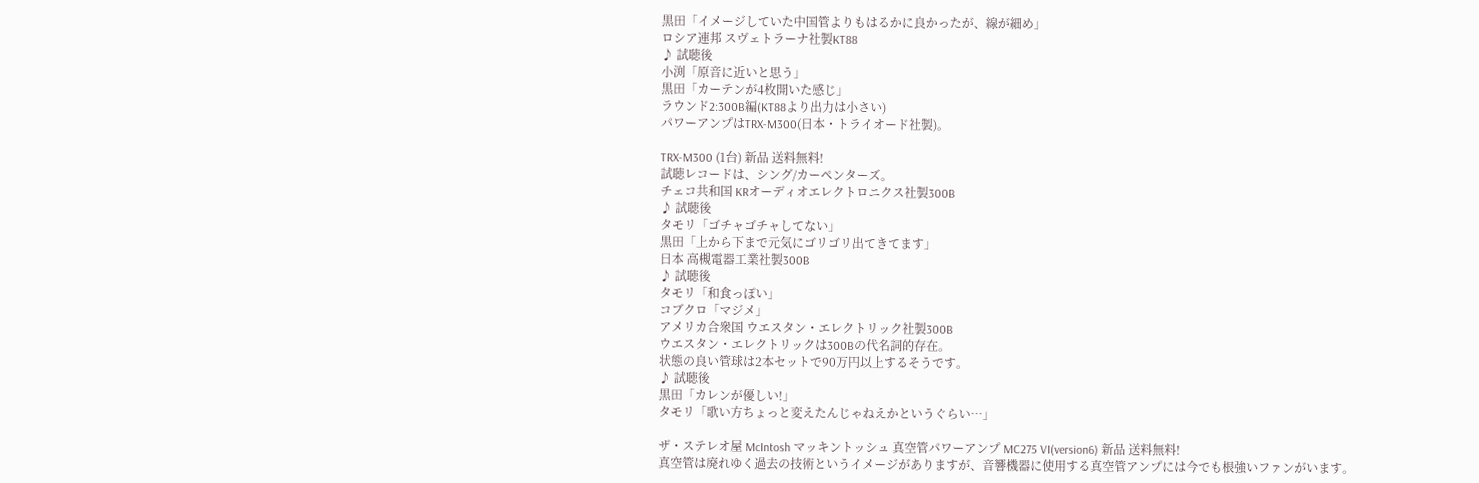黒田「イメージしていた中国管よりもはるかに良かったが、線が細め」
ロシア連邦 スヴェトラーナ社製KT88
♪ 試聴後
小渕「原音に近いと思う」
黒田「カーテンが4枚開いた感じ」
ラウンド2:300B編(KT88より出力は小さい)
パワーアンプはTRX-M300(日本・トライオード社製)。

TRX-M300 (1台) 新品 送料無料!
試聴レコードは、シング/カーペンターズ。
チェコ共和国 KRオーディオエレクトロニクス社製300B
♪ 試聴後
タモリ「ゴチャゴチャしてない」
黒田「上から下まで元気にゴリゴリ出てきてます」
日本 高槻電器工業社製300B
♪ 試聴後
タモリ「和食っぽい」
コブクロ「マジメ」
アメリカ合衆国 ウエスタン・エレクトリック社製300B
ウエスタン・エレクトリックは300Bの代名詞的存在。
状態の良い管球は2本セットで90万円以上するそうです。
♪ 試聴後
黒田「カレンが優しい!」
タモリ「歌い方ちょっと変えたんじゃねえかというぐらい…」

ザ・ステレオ屋 McIntosh マッキントッシュ 真空管パワーアンプ MC275 VI(version6) 新品 送料無料!
真空管は廃れゆく過去の技術というイメージがありますが、音響機器に使用する真空管アンプには今でも根強いファンがいます。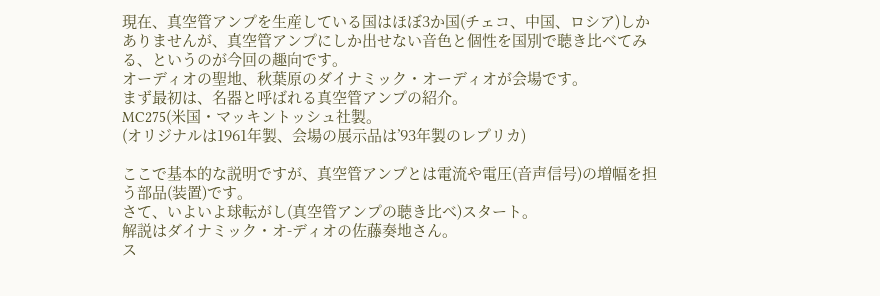現在、真空管アンプを生産している国はほぼ3か国(チェコ、中国、ロシア)しかありませんが、真空管アンプにしか出せない音色と個性を国別で聴き比べてみる、というのが今回の趣向です。
オーディオの聖地、秋葉原のダイナミック・オーディオが会場です。
まず最初は、名器と呼ばれる真空管アンプの紹介。
MC275(米国・マッキントッシュ社製。
(オリジナルは1961年製、会場の展示品は’93年製のレプリカ)

ここで基本的な説明ですが、真空管アンプとは電流や電圧(音声信号)の増幅を担う部品(装置)です。
さて、いよいよ球転がし(真空管アンプの聴き比べ)スタート。
解説はダイナミック・オ-ディオの佐藤奏地さん。
ス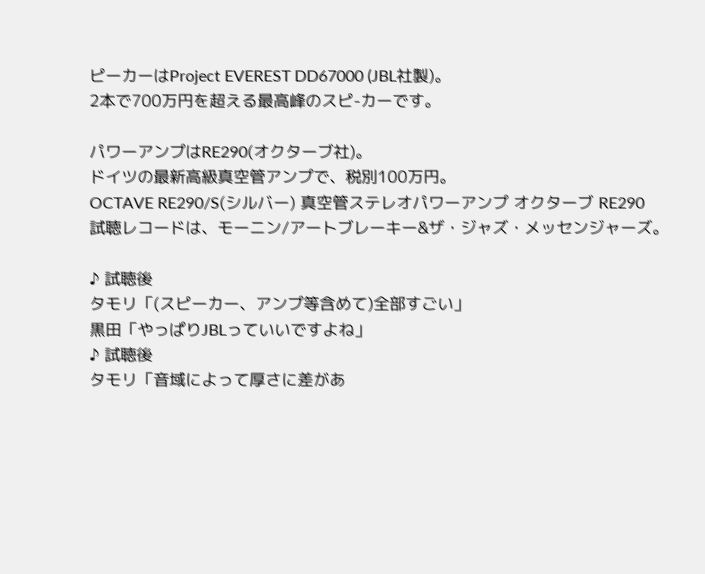ピーカーはProject EVEREST DD67000 (JBL社製)。
2本で700万円を超える最高峰のスピ-カーです。

パワーアンプはRE290(オクターブ社)。
ドイツの最新高級真空管アンプで、税別100万円。
OCTAVE RE290/S(シルバー) 真空管ステレオパワーアンプ オクターブ RE290
試聴レコードは、モーニン/アートブレーキー&ザ・ジャズ・メッセンジャーズ。

♪ 試聴後
タモリ「(スピーカー、アンプ等含めて)全部すごい」
黒田「やっぱりJBLっていいですよね」
♪ 試聴後
タモリ「音域によって厚さに差があ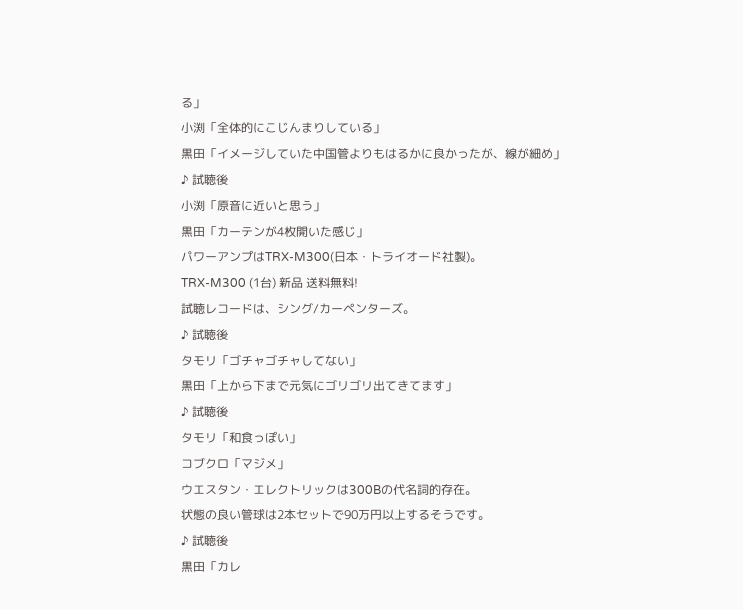る」
小渕「全体的にこじんまりしている」
黒田「イメージしていた中国管よりもはるかに良かったが、線が細め」
♪ 試聴後
小渕「原音に近いと思う」
黒田「カーテンが4枚開いた感じ」
パワーアンプはTRX-M300(日本・トライオード社製)。
TRX-M300 (1台) 新品 送料無料!
試聴レコードは、シング/カーペンターズ。
♪ 試聴後
タモリ「ゴチャゴチャしてない」
黒田「上から下まで元気にゴリゴリ出てきてます」
♪ 試聴後
タモリ「和食っぽい」
コブクロ「マジメ」
ウエスタン・エレクトリックは300Bの代名詞的存在。
状態の良い管球は2本セットで90万円以上するそうです。
♪ 試聴後
黒田「カレ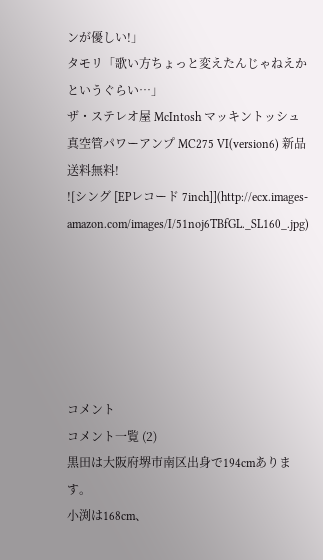ンが優しい!」
タモリ「歌い方ちょっと変えたんじゃねえかというぐらい…」
ザ・ステレオ屋 McIntosh マッキントッシュ 真空管パワーアンプ MC275 VI(version6) 新品 送料無料!
![シング [EPレコード 7inch]](http://ecx.images-amazon.com/images/I/51noj6TBfGL._SL160_.jpg)






コメント
コメント一覧 (2)
黒田は大阪府堺市南区出身で194cmあります。
小渕は168cm、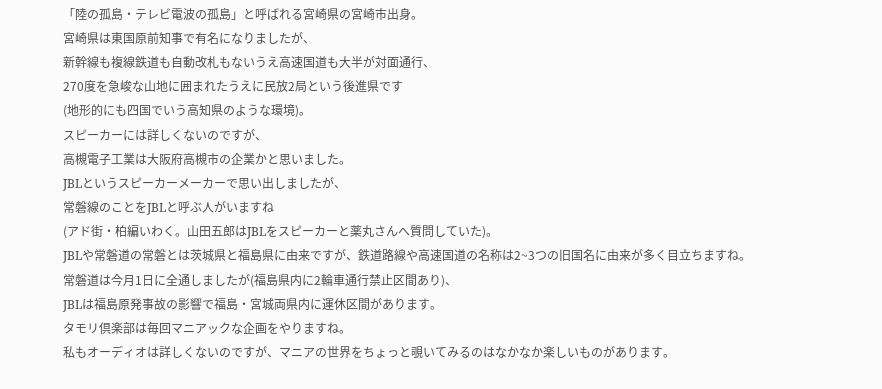「陸の孤島・テレビ電波の孤島」と呼ばれる宮崎県の宮崎市出身。
宮崎県は東国原前知事で有名になりましたが、
新幹線も複線鉄道も自動改札もないうえ高速国道も大半が対面通行、
270度を急峻な山地に囲まれたうえに民放2局という後進県です
(地形的にも四国でいう高知県のような環境)。
スピーカーには詳しくないのですが、
高槻電子工業は大阪府高槻市の企業かと思いました。
JBLというスピーカーメーカーで思い出しましたが、
常磐線のことをJBLと呼ぶ人がいますね
(アド街・柏編いわく。山田五郎はJBLをスピーカーと薬丸さんへ質問していた)。
JBLや常磐道の常磐とは茨城県と福島県に由来ですが、鉄道路線や高速国道の名称は2~3つの旧国名に由来が多く目立ちますね。
常磐道は今月1日に全通しましたが(福島県内に2輪車通行禁止区間あり)、
JBLは福島原発事故の影響で福島・宮城両県内に運休区間があります。
タモリ倶楽部は毎回マニアックな企画をやりますね。
私もオーディオは詳しくないのですが、マニアの世界をちょっと覗いてみるのはなかなか楽しいものがあります。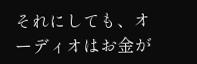それにしても、オーディオはお金が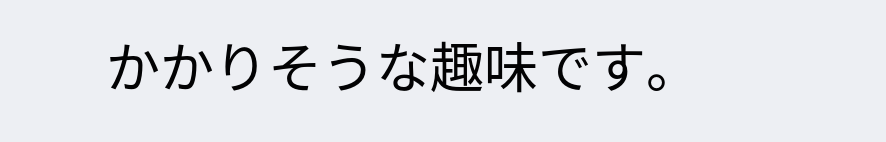かかりそうな趣味です。